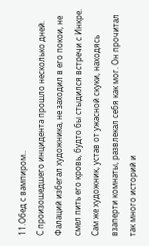11.Обед с вампиром..
С произошедшего инцидента прошло несколько дней. Фалаций избегал художника, не заходил в его покои, не смел пить его кровь, будто бы стыдился встречи с Инкре. Сам же художник, устав от ужасной скуки, находясь взаперти комнаты, развлекал себя как мог. Он прочитал так много историй и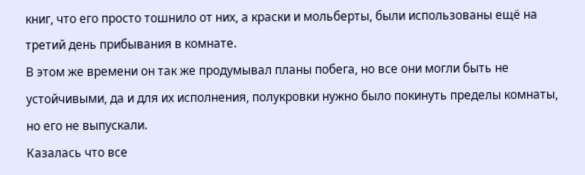книг, что его просто тошнило от них, а краски и мольберты, были использованы ещё на третий день прибывания в комнате.
В этом же времени он так же продумывал планы побега, но все они могли быть не устойчивыми, да и для их исполнения, полукровки нужно было покинуть пределы комнаты, но его не выпускали.
Казалась что все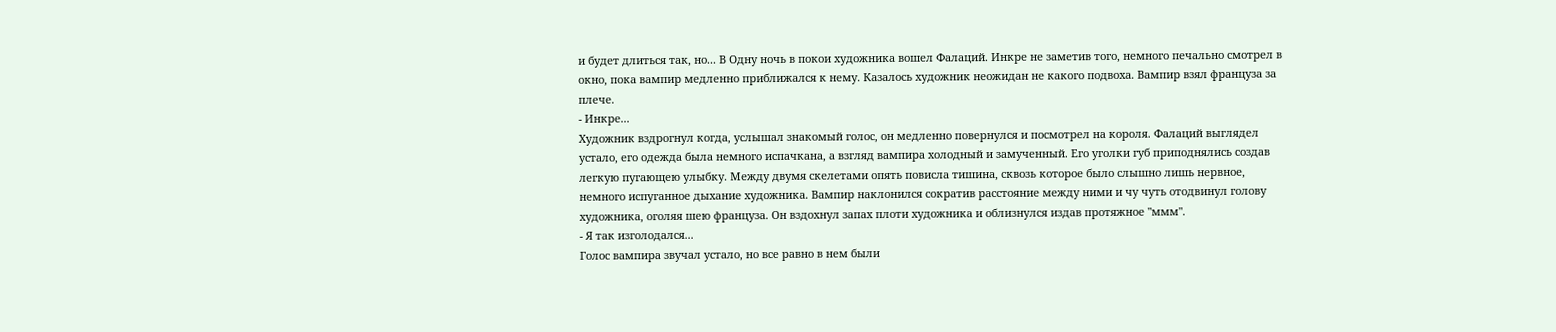и будет длиться так, но... В Одну ночь в покои художника вошел Фалаций. Инкре не заметив того, немного печально смотрел в окно, пока вампир медленно приближался к нему. Казалось художник неожидан не какого подвоха. Вампир взял француза за плече.
- Инкре...
Художник вздрогнул когда, услышал знакомый голос, он медленно повернулся и посмотрел на короля. Фалаций выглядел устало, его одежда была немного испачкана, а взгляд вампира холодный и замученный. Его уголки губ приподнялись создав легкую пугающею улыбку. Между двумя скелетами опять повисла тишина, сквозь которое было слышно лишь нервное, немного испуганное дыхание художника. Вампир наклонился сократив расстояние между ними и чу чуть отодвинул голову художника, оголяя шею француза. Он вздохнул запах плоти художника и облизнулся издав протяжное "ммм".
- Я так изголодался...
Голос вампира звучал устало, но все равно в нем были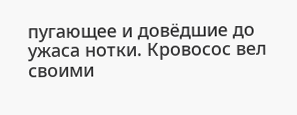пугающее и довёдшие до ужаса нотки. Кровосос вел своими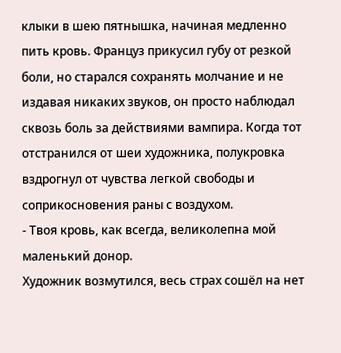клыки в шею пятнышка, начиная медленно пить кровь. Француз прикусил губу от резкой боли, но старался сохранять молчание и не издавая никаких звуков, он просто наблюдал сквозь боль за действиями вампира. Когда тот отстранился от шеи художника, полукровка вздрогнул от чувства легкой свободы и соприкосновения раны с воздухом.
- Твоя кровь, как всегда, великолепна мой маленький донор.
Художник возмутился, весь страх сошёл на нет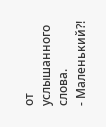от услышанного слова.
- Маленький?!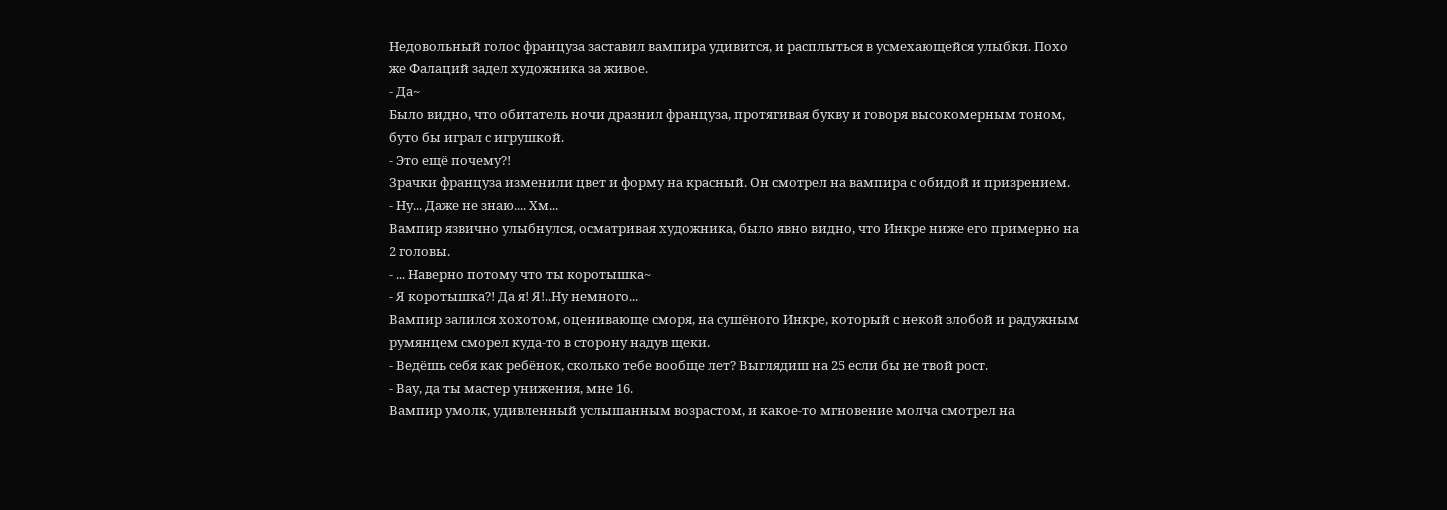Недовольный голос француза заставил вампира удивится, и расплыться в усмехающейся улыбки. Похо же Фалаций задел художника за живое.
- Да~
Было видно, что обитатель ночи дразнил француза, протягивая букву и говоря высокомерным тоном, буто бы играл с игрушкой.
- Это ещё почему?!
Зрачки француза изменили цвет и форму на красный. Он смотрел на вампира с обидой и призрением.
- Ну... Даже не знаю.... Хм...
Вампир язвично улыбнулся, осматривая художника, было явно видно, что Инкре ниже его примерно на 2 головы.
- ... Наверно потому что ты коротышка~
- Я коротышка?! Да я! Я!..Ну немного...
Вампир залился хохотом, оценивающе сморя, на сушёного Инкре, который с некой злобой и радужным румянцем сморел куда-то в сторону надув щеки.
- Ведёшь себя как ребёнок, сколько тебе вообще лет? Выглядиш на 25 если бы не твой рост.
- Вау, да ты мастер унижения, мне 16.
Вампир умолк, удивленный услышанным возрастом, и какое-то мгновение молча смотрел на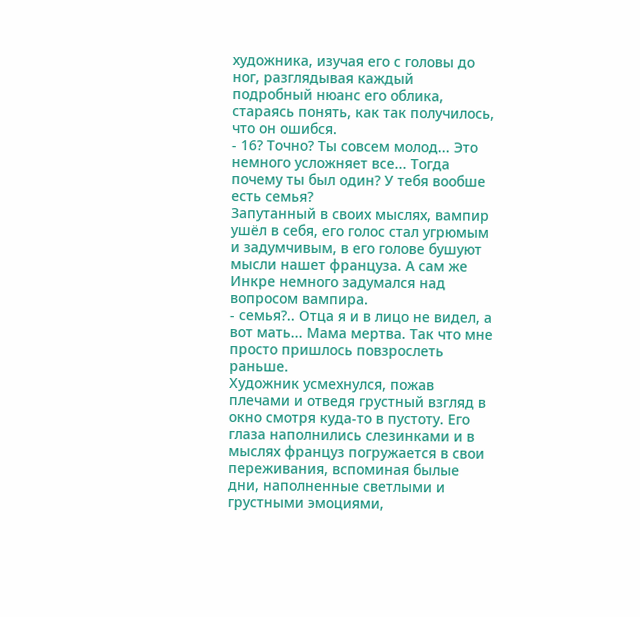художника, изучая его с головы до ног, разглядывая каждый подробный нюанс его облика, стараясь понять, как так получилось, что он ошибся.
- 16? Точно? Ты совсем молод... Это немного усложняет все... Тогда почему ты был один? У тебя вообше есть семья?
Запутанный в своих мыслях, вампир ушёл в себя, его голос стал угрюмым и задумчивым, в его голове бушуют мысли нашет француза. А сам же Инкре немного задумался над вопросом вампира.
- семья?.. Отца я и в лицо не видел, а вот мать... Мама мертва. Так что мне просто пришлось повзрослеть раньше.
Художник усмехнулся, пожав плечами и отведя грустный взгляд в окно смотря куда-то в пустоту. Его глаза наполнились слезинками и в мыслях француз погружается в свои переживания, вспоминая былые дни, наполненные светлыми и грустными эмоциями,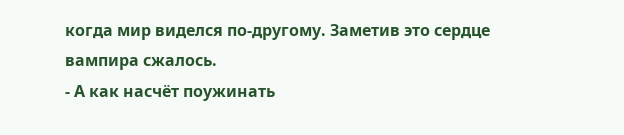когда мир виделся по-другому. Заметив это сердце вампира сжалось.
- А как насчёт поужинать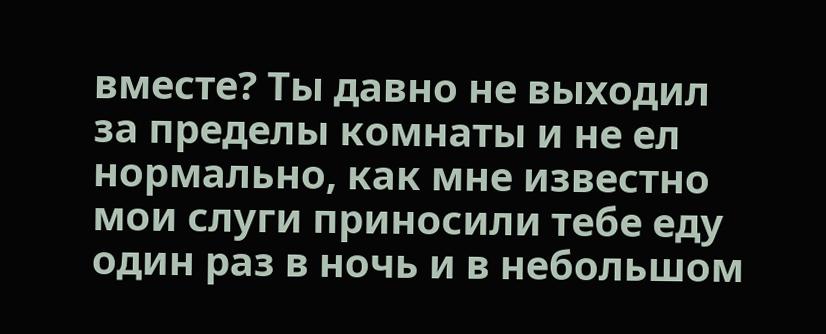вместе? Ты давно не выходил за пределы комнаты и не ел нормально, как мне известно мои слуги приносили тебе еду один раз в ночь и в небольшом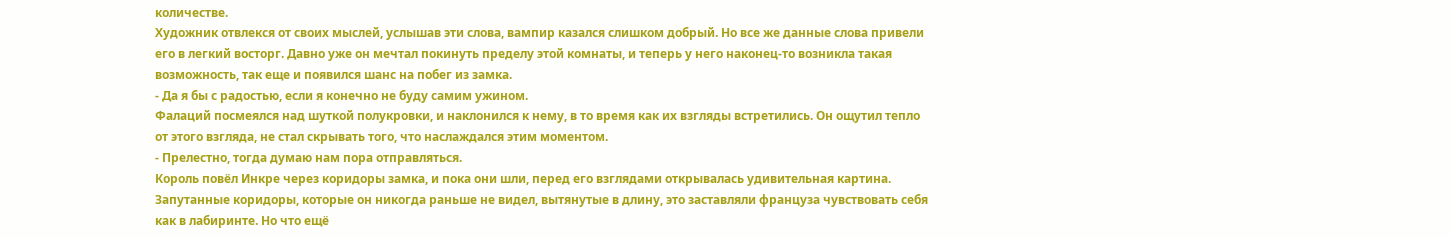количестве.
Художник отвлекся от своих мыслей, услышав эти слова, вампир казался слишком добрый. Но все же данные слова привели его в легкий восторг. Давно уже он мечтал покинуть пределу этой комнаты, и теперь у него наконец-то возникла такая возможность, так еще и появился шанс на побег из замка.
- Да я бы с радостью, если я конечно не буду самим ужином.
Фалаций посмеялся над шуткой полукровки, и наклонился к нему, в то время как их взгляды встретились. Он ощутил тепло от этого взгляда, не стал скрывать того, что наслаждался этим моментом.
- Прелестно, тогда думаю нам пора отправляться.
Король повёл Инкре через коридоры замка, и пока они шли, перед его взглядами открывалась удивительная картина. Запутанные коридоры, которые он никогда раньше не видел, вытянутые в длину, это заставляли француза чувствовать себя как в лабиринте. Но что ещё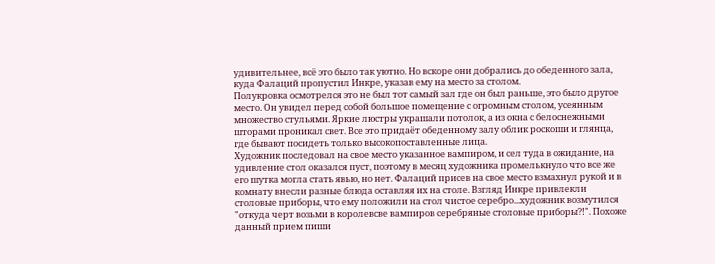удивительнее, всё это было так уютно. Но вскоре они добрались до обеденного зала, куда Фалаций пропустил Инкре, указав ему на место за столом.
Полукровка осмотрелся это не был тот самый зал где он был раньше, это было другое место. Он увидел перед собой большое помещение с огромным столом, усеянным множество стульями. Яркие люстры украшали потолок, а из окна с белоснежными шторами проникал свет. Все это придаёт обеденному залу облик роскоши и глянца, где бывают посидеть только высокопоставленные лица.
Художник последовал на свое место указанное вампиром, и сел туда в ожидание, на удивление стол оказался пуст, поэтому в месяц художника промелькнуло что все же его шутка могла стать явью, но нет. Фалаций присев на свое место взмахнул рукой и в комнату внесли разные блюда оставляя их на столе. Взгляд Инкре привлекли столовые приборы, что ему положили на стол чистое серебро...художник возмутился "откуда черт возьми в королевсве вампиров серебряные столовые приборы?!". Похоже данный прием пиши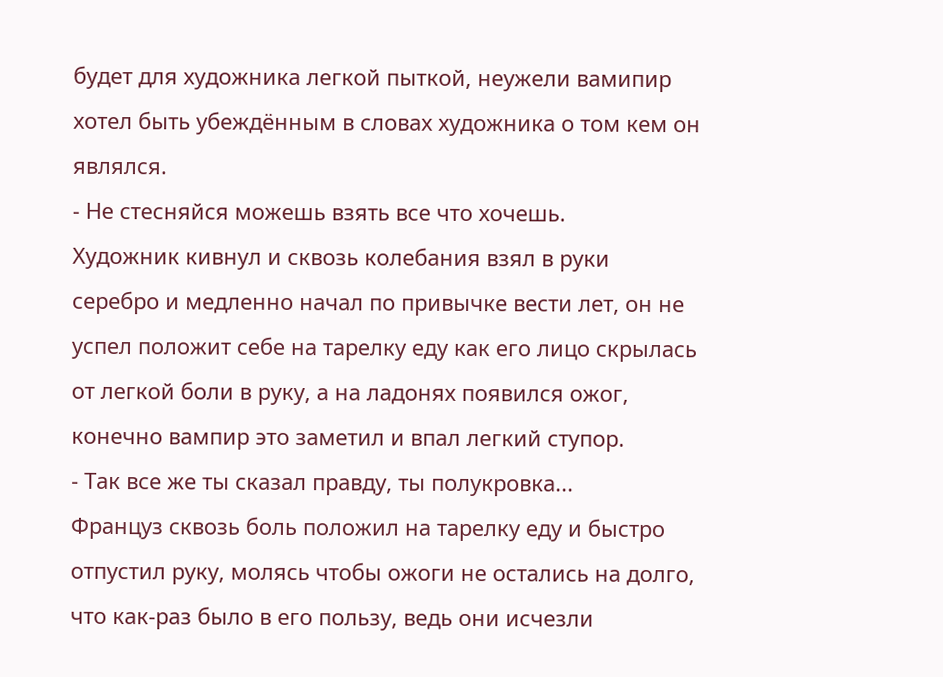будет для художника легкой пыткой, неужели вамипир хотел быть убеждённым в словах художника о том кем он являлся.
- Не стесняйся можешь взять все что хочешь.
Художник кивнул и сквозь колебания взял в руки серебро и медленно начал по привычке вести лет, он не успел положит себе на тарелку еду как его лицо скрылась от легкой боли в руку, а на ладонях появился ожог, конечно вампир это заметил и впал легкий ступор.
- Так все же ты сказал правду, ты полукровка...
Француз сквозь боль положил на тарелку еду и быстро отпустил руку, молясь чтобы ожоги не остались на долго, что как-раз было в его пользу, ведь они исчезли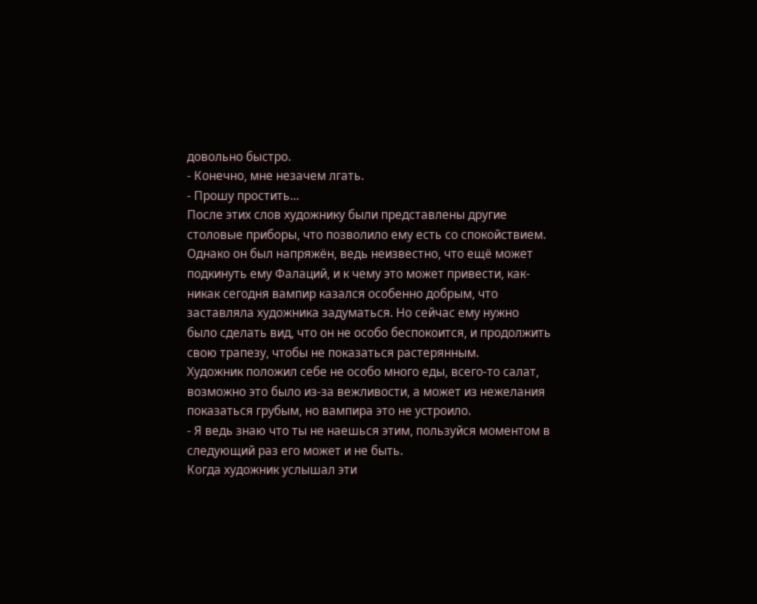довольно быстро.
- Конечно, мне незачем лгать.
- Прошу простить...
После этих слов художнику были представлены другие столовые приборы, что позволило ему есть со спокойствием. Однако он был напряжён, ведь неизвестно, что ещё может подкинуть ему Фалаций, и к чему это может привести, как-никак сегодня вампир казался особенно добрым, что заставляла художника задуматься. Но сейчас ему нужно было сделать вид, что он не особо беспокоится, и продолжить свою трапезу, чтобы не показаться растерянным.
Художник положил себе не особо много еды, всего-то салат, возможно это было из-за вежливости, а может из нежелания показаться грубым, но вампира это не устроило.
- Я ведь знаю что ты не наешься этим, пользуйся моментом в следующий раз его может и не быть.
Когда художник услышал эти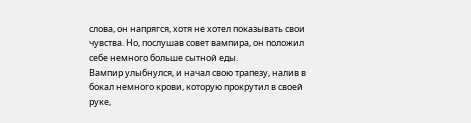слова, он напрягся, хотя не хотел показывать свои чувства. Но, послушав совет вампира, он положил себе немного больше сытной еды.
Вампир улыбнулся, и начал свою трапезу, налив в бокал немного крови, которую прокрутил в своей руке,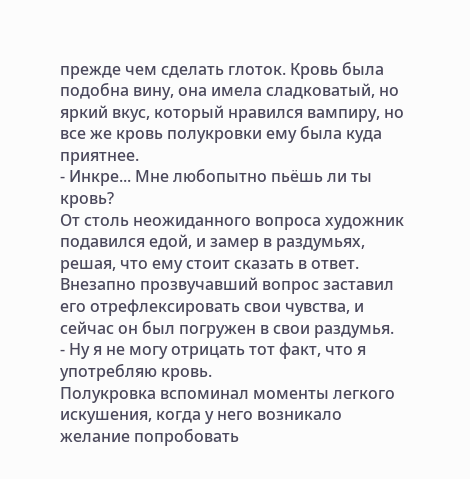прежде чем сделать глоток. Кровь была подобна вину, она имела сладковатый, но яркий вкус, который нравился вампиру, но все же кровь полукровки ему была куда приятнее.
- Инкре... Мне любопытно пьёшь ли ты кровь?
От столь неожиданного вопроса художник подавился едой, и замер в раздумьях, решая, что ему стоит сказать в ответ. Внезапно прозвучавший вопрос заставил его отрефлексировать свои чувства, и сейчас он был погружен в свои раздумья.
- Ну я не могу отрицать тот факт, что я употребляю кровь.
Полукровка вспоминал моменты легкого искушения, когда у него возникало желание попробовать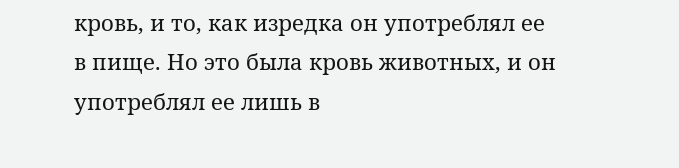кровь, и то, как изредка он употреблял ее в пище. Но это была кровь животных, и он употреблял ее лишь в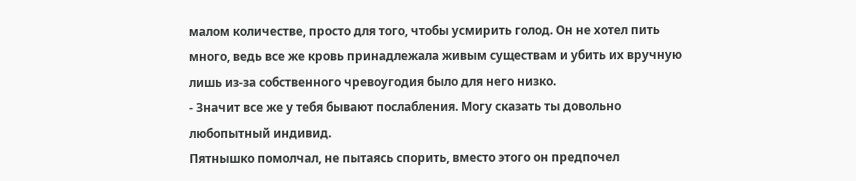малом количестве, просто для того, чтобы усмирить голод. Он не хотел пить много, ведь все же кровь принадлежала живым существам и убить их вручную лишь из-за собственного чревоугодия было для него низко.
- Значит все же у тебя бывают послабления. Могу сказать ты довольно любопытный индивид.
Пятнышко помолчал, не пытаясь спорить, вместо этого он предпочел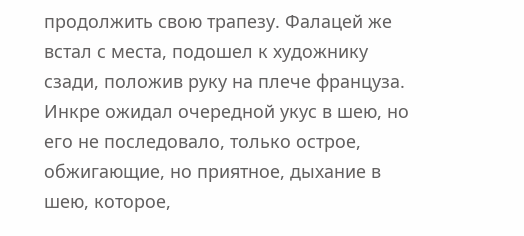продолжить свою трапезу. Фалацей же встал с места, подошел к художнику сзади, положив руку на плече француза. Инкре ожидал очередной укус в шею, но его не последовало, только острое, обжигающие, но приятное, дыхание в шею, которое,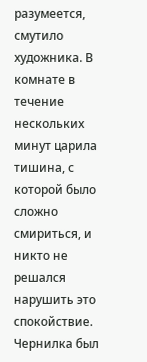разумеется, смутило художника. В комнате в течение нескольких минут царила тишина, с которой было сложно смириться, и никто не решался нарушить это спокойствие. Чернилка был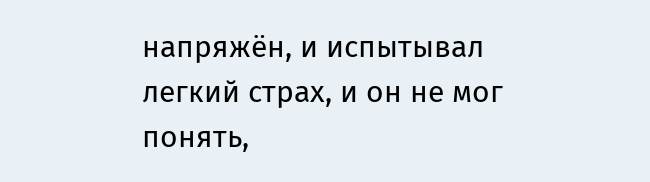напряжён, и испытывал легкий страх, и он не мог понять,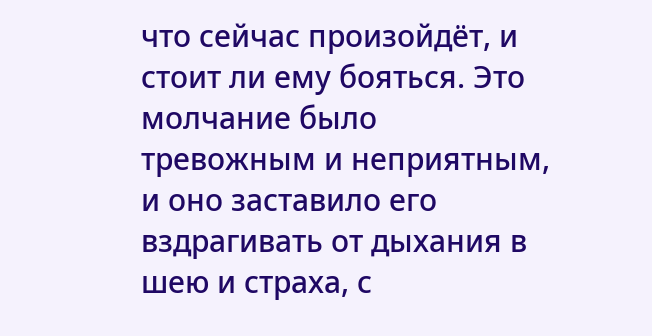что сейчас произойдёт, и стоит ли ему бояться. Это молчание было тревожным и неприятным, и оно заставило его вздрагивать от дыхания в шею и страха, с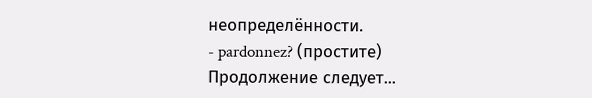неопределённости.
- pardonnez? (простите)
Продолжение следует...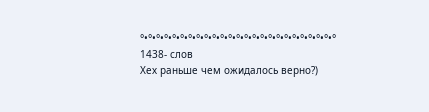°•°•°•°•°•°•°•°•°•°•°•°•°•°•°•°•°•°•°•°•°•°•°•°•°
1438- слов
Хех раньше чем ожидалось верно?)